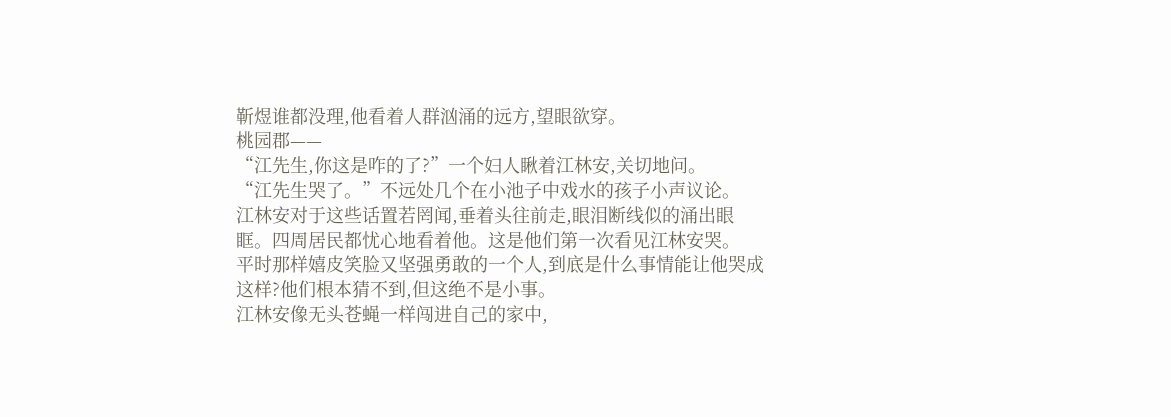靳煜谁都没理,他看着人群汹涌的远方,望眼欲穿。
桃园郡——
“江先生,你这是咋的了?”一个妇人瞅着江林安,关切地问。
“江先生哭了。”不远处几个在小池子中戏水的孩子小声议论。
江林安对于这些话置若罔闻,垂着头往前走,眼泪断线似的涌出眼眶。四周居民都忧心地看着他。这是他们第一次看见江林安哭。
平时那样嬉皮笑脸又坚强勇敢的一个人,到底是什么事情能让他哭成这样?他们根本猜不到,但这绝不是小事。
江林安像无头苍蝇一样闯进自己的家中,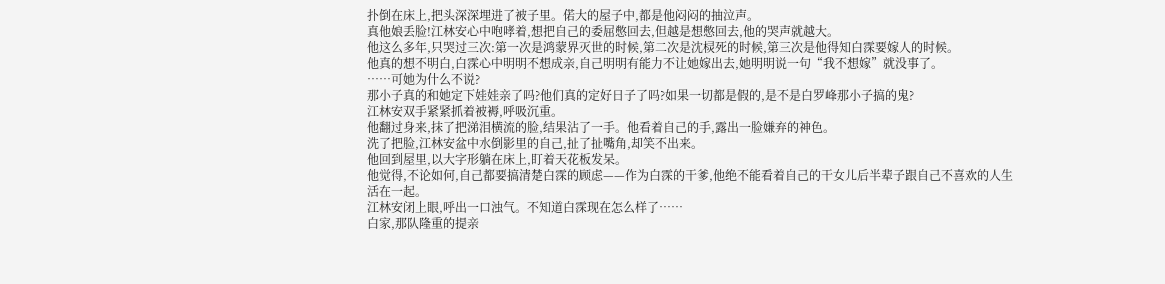扑倒在床上,把头深深埋进了被子里。偌大的屋子中,都是他闷闷的抽泣声。
真他娘丢脸!江林安心中咆哮着,想把自己的委屈憋回去,但越是想憋回去,他的哭声就越大。
他这么多年,只哭过三次:第一次是鸿蒙界灭世的时候,第二次是沈棂死的时候,第三次是他得知白霂要嫁人的时候。
他真的想不明白,白霂心中明明不想成亲,自己明明有能力不让她嫁出去,她明明说一句“我不想嫁”就没事了。
……可她为什么不说?
那小子真的和她定下娃娃亲了吗?他们真的定好日子了吗?如果一切都是假的,是不是白罗峰那小子搞的鬼?
江林安双手紧紧抓着被褥,呼吸沉重。
他翻过身来,抹了把涕泪横流的脸,结果沾了一手。他看着自己的手,露出一脸嫌弃的神色。
洗了把脸,江林安盆中水倒影里的自己,扯了扯嘴角,却笑不出来。
他回到屋里,以大字形躺在床上,盯着天花板发呆。
他觉得,不论如何,自己都要搞清楚白霂的顾虑——作为白霂的干爹,他绝不能看着自己的干女儿后半辈子跟自己不喜欢的人生活在一起。
江林安闭上眼,呼出一口浊气。不知道白霂现在怎么样了……
白家,那队隆重的提亲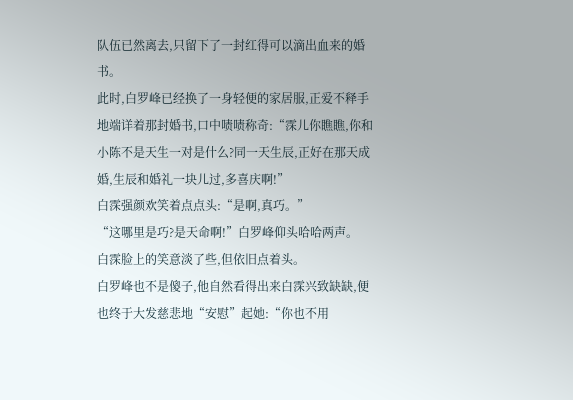队伍已然离去,只留下了一封红得可以滴出血来的婚书。
此时,白罗峰已经换了一身轻便的家居服,正爱不释手地端详着那封婚书,口中啧啧称奇:“霂儿你瞧瞧,你和小陈不是天生一对是什么?同一天生辰,正好在那天成婚,生辰和婚礼一块儿过,多喜庆啊!”
白霂强颜欢笑着点点头:“是啊,真巧。”
“这哪里是巧?是天命啊!”白罗峰仰头哈哈两声。
白霂脸上的笑意淡了些,但依旧点着头。
白罗峰也不是傻子,他自然看得出来白霂兴致缺缺,便也终于大发慈悲地“安慰”起她:“你也不用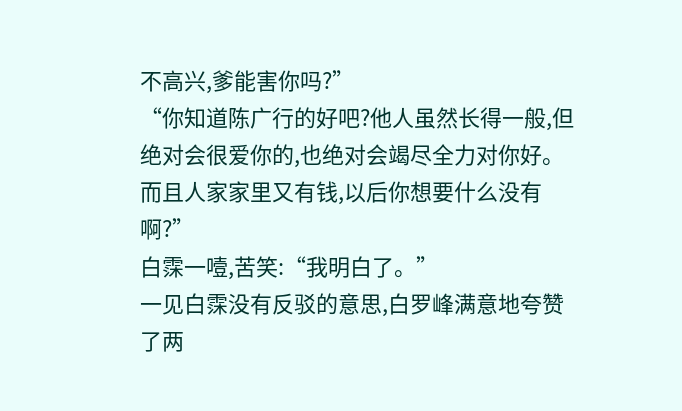不高兴,爹能害你吗?”
“你知道陈广行的好吧?他人虽然长得一般,但绝对会很爱你的,也绝对会竭尽全力对你好。而且人家家里又有钱,以后你想要什么没有啊?”
白霂一噎,苦笑:“我明白了。”
一见白霂没有反驳的意思,白罗峰满意地夸赞了两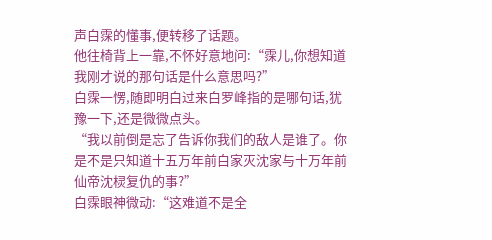声白霂的懂事,便转移了话题。
他往椅背上一靠,不怀好意地问:“霂儿,你想知道我刚才说的那句话是什么意思吗?”
白霂一愣,随即明白过来白罗峰指的是哪句话,犹豫一下,还是微微点头。
“我以前倒是忘了告诉你我们的敌人是谁了。你是不是只知道十五万年前白家灭沈家与十万年前仙帝沈棂复仇的事?”
白霂眼神微动:“这难道不是全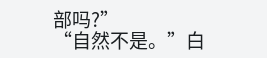部吗?”
“自然不是。”白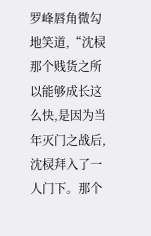罗峰唇角微勾地笑道,“沈棂那个贱货之所以能够成长这么快,是因为当年灭门之战后,沈棂拜入了一人门下。那个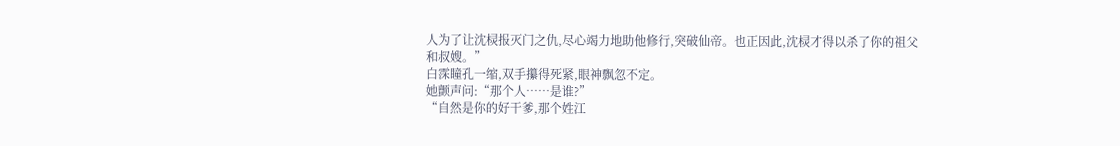人为了让沈棂报灭门之仇,尽心竭力地助他修行,突破仙帝。也正因此,沈棂才得以杀了你的祖父和叔嫂。”
白霂瞳孔一缩,双手攥得死紧,眼神飘忽不定。
她颤声问:“那个人……是谁?”
“自然是你的好干爹,那个姓江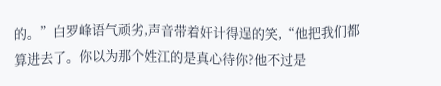的。”白罗峰语气顽劣,声音带着奸计得逞的笑,“他把我们都算进去了。你以为那个姓江的是真心待你?他不过是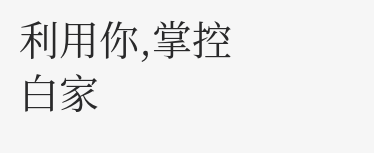利用你,掌控白家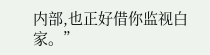内部,也正好借你监视白家。”